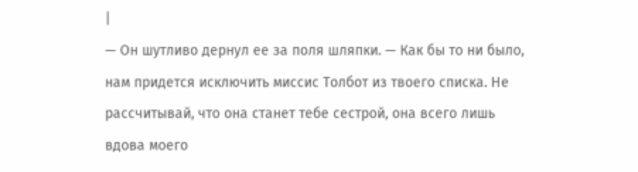|
— Он шутливо дернул ее за поля шляпки. — Как бы то ни было, нам придется исключить миссис Толбот из твоего списка. Не рассчитывай, что она станет тебе сестрой, она всего лишь вдова моего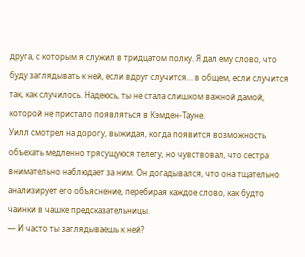друга, с которым я служил в тридцатом полку. Я дал ему слово, что буду заглядывать к ней, если вдруг случится… в общем, если случится так, как случилось. Надеюсь, ты не стала слишком важной дамой, которой не пристало появляться в Кэмден-Тауне.
Уилл смотрел на дорогу, выжидая, когда появится возможность объехать медленно трясущуюся телегу, но чувствовал, что сестра внимательно наблюдает за ним. Он догадывался, что она тщательно анализирует его объяснение, перебирая каждое слово, как будто чаинки в чашке предсказательницы.
— И часто ты заглядываешь к ней?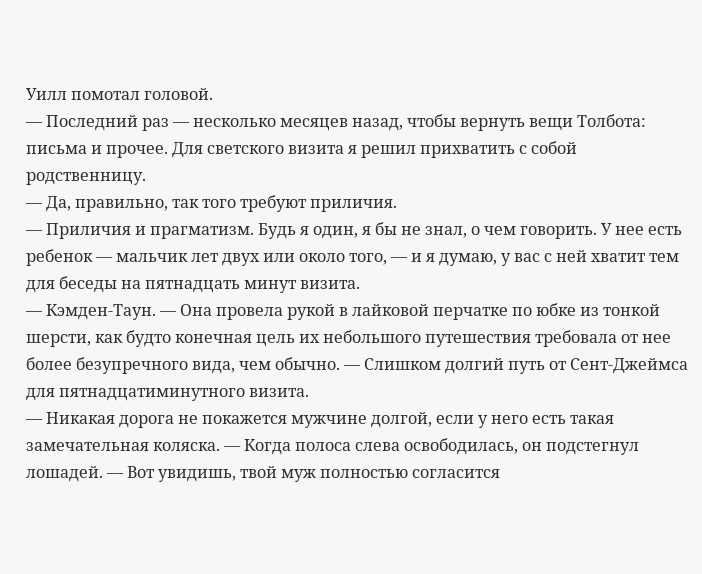Уилл помотал головой.
— Последний раз — несколько месяцев назад, чтобы вернуть вещи Толбота: письма и прочее. Для светского визита я решил прихватить с собой родственницу.
— Да, правильно, так того требуют приличия.
— Приличия и прагматизм. Будь я один, я бы не знал, о чем говорить. У нее есть ребенок — мальчик лет двух или около того, — и я думаю, у вас с ней хватит тем для беседы на пятнадцать минут визита.
— Кэмден-Таун. — Она провела рукой в лайковой перчатке по юбке из тонкой шерсти, как будто конечная цель их небольшого путешествия требовала от нее более безупречного вида, чем обычно. — Слишком долгий путь от Сент-Джеймса для пятнадцатиминутного визита.
— Никакая дорога не покажется мужчине долгой, если у него есть такая замечательная коляска. — Когда полоса слева освободилась, он подстегнул лошадей. — Вот увидишь, твой муж полностью согласится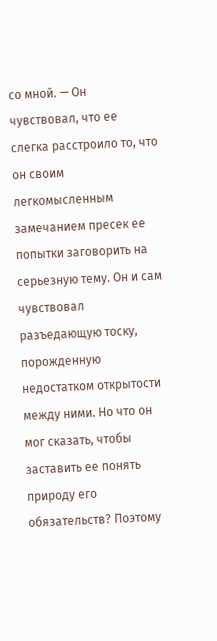со мной. — Он чувствовал, что ее слегка расстроило то, что он своим легкомысленным замечанием пресек ее попытки заговорить на серьезную тему. Он и сам чувствовал разъедающую тоску, порожденную недостатком открытости между ними. Но что он мог сказать, чтобы заставить ее понять природу его обязательств? Поэтому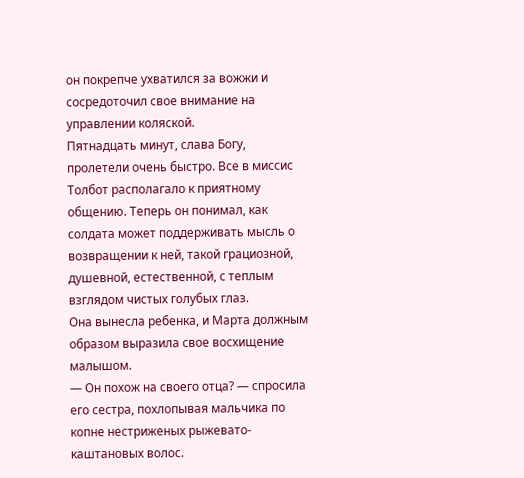он покрепче ухватился за вожжи и сосредоточил свое внимание на управлении коляской.
Пятнадцать минут, слава Богу, пролетели очень быстро. Все в миссис Толбот располагало к приятному общению. Теперь он понимал, как солдата может поддерживать мысль о возвращении к ней, такой грациозной, душевной, естественной, с теплым взглядом чистых голубых глаз.
Она вынесла ребенка, и Марта должным образом выразила свое восхищение малышом.
— Он похож на своего отца? — спросила его сестра, похлопывая мальчика по копне нестриженых рыжевато-каштановых волос.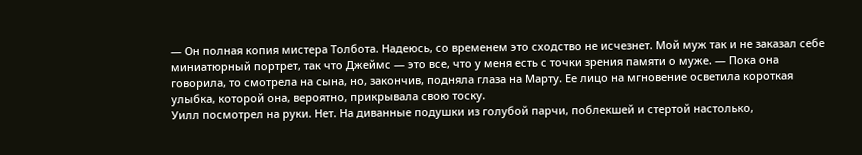— Он полная копия мистера Толбота. Надеюсь, со временем это сходство не исчезнет. Мой муж так и не заказал себе миниатюрный портрет, так что Джеймс — это все, что у меня есть с точки зрения памяти о муже. — Пока она говорила, то смотрела на сына, но, закончив, подняла глаза на Марту. Ее лицо на мгновение осветила короткая улыбка, которой она, вероятно, прикрывала свою тоску.
Уилл посмотрел на руки. Нет. На диванные подушки из голубой парчи, поблекшей и стертой настолько,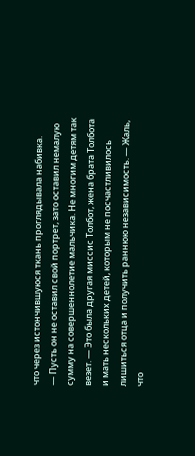что через истончившуюся ткань проглядывала набивка.
— Пусть он не оставил свой портрет, зато оставил немалую сумму на совершеннолетие мальчика. Не многим детям так везет. — Это была другая миссис Толбот, жена брата Толбота и мать нескольких детей, которым не посчастливилось лишиться отца и получить раннюю независимость. — Жаль, что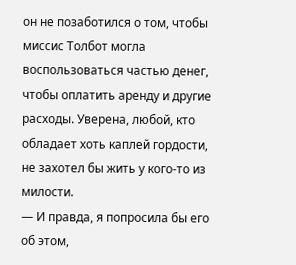он не позаботился о том, чтобы миссис Толбот могла воспользоваться частью денег, чтобы оплатить аренду и другие расходы. Уверена, любой, кто обладает хоть каплей гордости, не захотел бы жить у кого-то из милости.
— И правда, я попросила бы его об этом,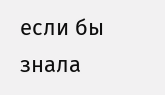если бы знала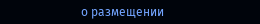о размещении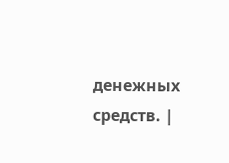денежных средств. |